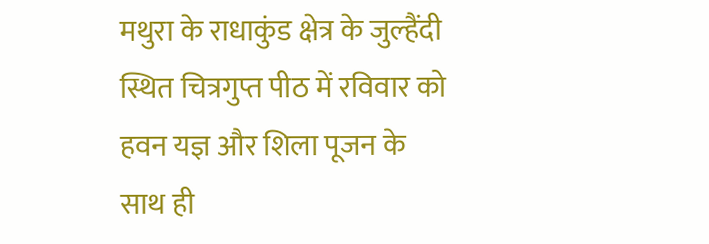मथुरा के राधाकुंड क्षेत्र के जुल्हैंदी स्थित चित्रगुप्त पीठ में रविवार को हवन यज्ञ और शिला पूजन के साथ ही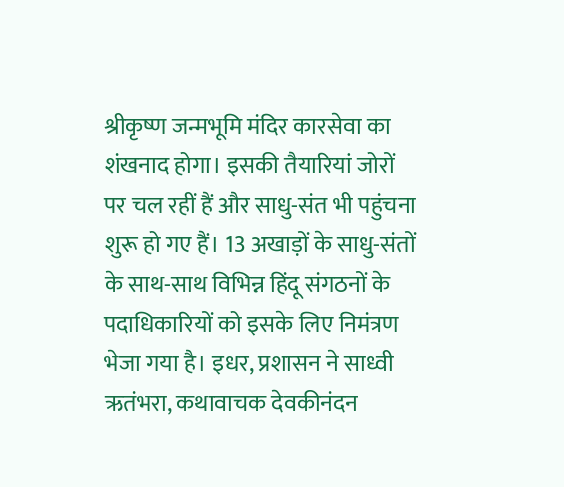श्रीकृष्ण जन्मभूमि मंदिर कारसेवा का शंखनाद होगा। इसकी तैयारियां जोरों पर चल रहीं हैं और साधु-संत भी पहुंचना शुरू हो गए हैं। 13 अखाड़ों के साधु-संतों के साथ-साथ विभिन्न हिंदू संगठनों के पदाधिकारियों को इसके लिए निमंत्रण भेजा गया है। इधर, प्रशासन ने साध्वी ऋतंभरा, कथावाचक देवकीनंदन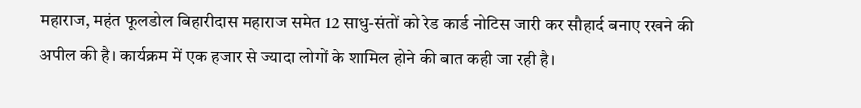महाराज, महंत फूलडोल बिहारीदास महाराज समेत 12 साधु-संतों को रेड कार्ड नोटिस जारी कर सौहार्द बनाए रखने की अपील की है। कार्यक्रम में एक हजार से ज्यादा लोगों के शामिल होने की बात कही जा रही है।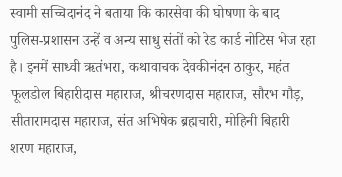स्वामी सच्चिदानंद ने बताया कि कारसेवा की घोषणा के बाद पुलिस-प्रशासन उन्हें व अन्य साधु संतों को रेड कार्ड नोटिस भेज रहा है। इनमें साध्वी ऋतंभरा, कथावाचक देवकीनंदन ठाकुर, महंत फूलडोल बिहारीदास महाराज, श्रीचरणदास महाराज, सौरभ गौड़, सीतारामदास महाराज, संत अभिषेक ब्रह्मचारी, मोहिनी बिहारी शरण महाराज,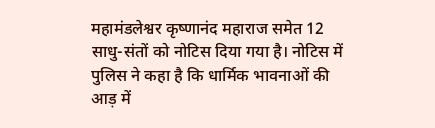महामंडलेश्वर कृष्णानंद महाराज समेत 12 साधु-संतों को नोटिस दिया गया है। नोटिस में पुलिस ने कहा है कि धार्मिक भावनाओं की आड़ में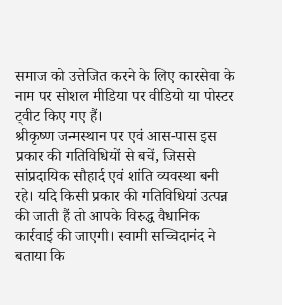समाज को उत्तेजित करने के लिए कारसेवा के नाम पर सोशल मीडिया पर वीडियो या पोस्टर ट्वीट किए गए हैं।
श्रीकृष्ण जन्मस्थान पर एवं आस-पास इस प्रकार की गतिविधियों से बचें, जिससे सांप्रदायिक सौहार्द एवं शांति व्यवस्था बनी रहे। यदि किसी प्रकार की गतिविधियां उत्पन्न की जाती हैं तो आपके विरुद्ध वैधानिक कार्रवाई की जाएगी। स्वामी सच्चिदानंद ने बताया कि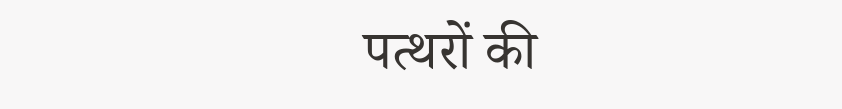पत्थरों की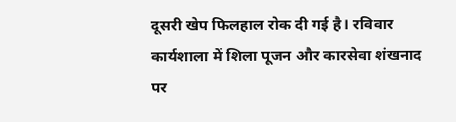दूसरी खेप फिलहाल रोक दी गई है। रविवार कार्यशाला में शिला पूजन और कारसेवा शंखनाद पर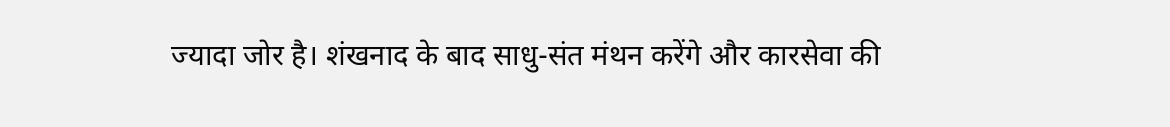ज्यादा जोर है। शंखनाद के बाद साधु-संत मंथन करेंगे और कारसेवा की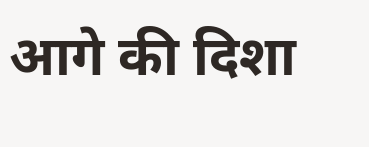आगे की दिशा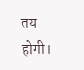तय होगी।